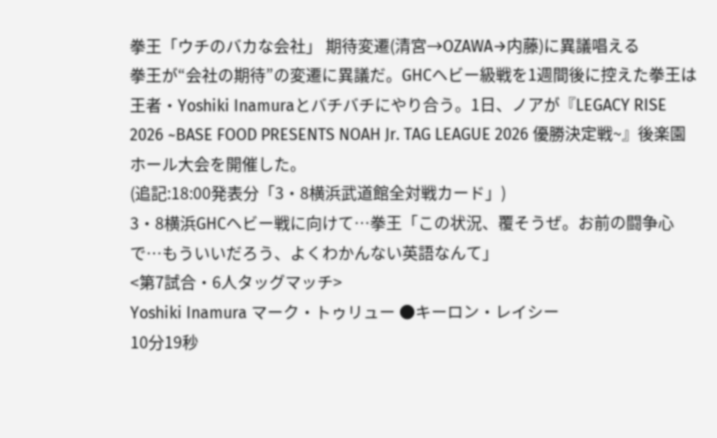拳王「ウチのバカな会社」 期待変遷(清宮→OZAWA→内藤)に異議唱える
拳王が“会社の期待”の変遷に異議だ。GHCヘビー級戦を1週間後に控えた拳王は王者・Yoshiki Inamuraとバチバチにやり合う。1日、ノアが『LEGACY RISE 2026 ~BASE FOOD PRESENTS NOAH Jr. TAG LEAGUE 2026 優勝決定戦~』後楽園ホール大会を開催した。
(追記:18:00発表分「3・8横浜武道館全対戦カード」)
3・8横浜GHCヘビー戦に向けて…拳王「この状況、覆そうぜ。お前の闘争心で…もういいだろう、よくわかんない英語なんて」
<第7試合・6人タッグマッチ>
Yoshiki Inamura マーク・トゥリュー ●キーロン・レイシー
10分19秒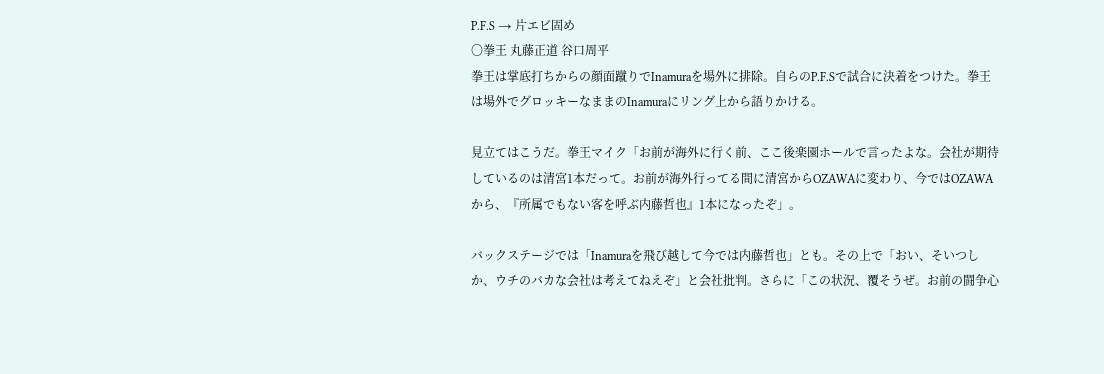P.F.S → 片エビ固め
〇拳王 丸藤正道 谷口周平
拳王は掌底打ちからの顔面蹴りでInamuraを場外に排除。自らのP.F.Sで試合に決着をつけた。拳王は場外でグロッキーなままのInamuraにリング上から語りかける。

見立てはこうだ。拳王マイク「お前が海外に行く前、ここ後楽園ホールで言ったよな。会社が期待しているのは清宮1本だって。お前が海外行ってる間に清宮からOZAWAに変わり、今ではOZAWAから、『所属でもない客を呼ぶ内藤哲也』1本になったぞ」。

バックステージでは「Inamuraを飛び越して今では内藤哲也」とも。その上で「おい、そいつしか、ウチのバカな会社は考えてねえぞ」と会社批判。さらに「この状況、覆そうぜ。お前の闘争心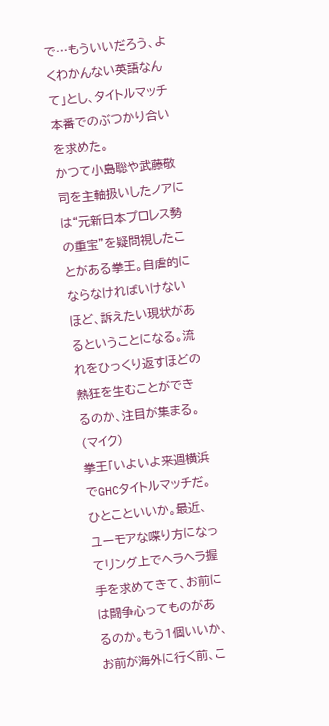で…もういいだろう、よくわかんない英語なんて」とし、タイトルマッチ本番でのぶつかり合いを求めた。
かつて小島聡や武藤敬司を主軸扱いしたノアには“元新日本プロレス勢の重宝”を疑問視したことがある拳王。自虐的にならなければいけないほど、訴えたい現状があるということになる。流れをひっくり返すほどの熱狂を生むことができるのか、注目が集まる。
(マイク)
拳王「いよいよ来週横浜でGHCタイトルマッチだ。ひとこといいか。最近、ユーモアな喋り方になってリング上でヘラヘラ握手を求めてきて、お前には闘争心ってものがあるのか。もう1個いいか、お前が海外に行く前、こ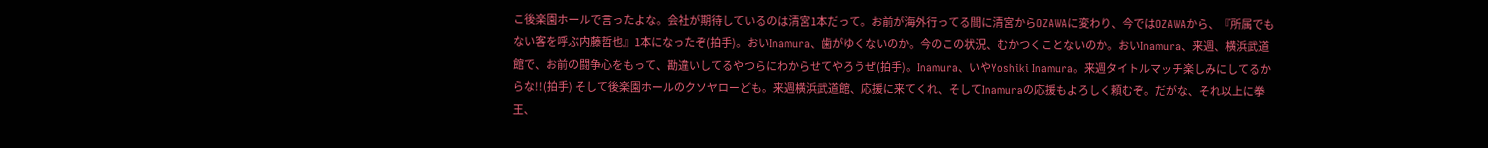こ後楽園ホールで言ったよな。会社が期待しているのは清宮1本だって。お前が海外行ってる間に清宮からOZAWAに変わり、今ではOZAWAから、『所属でもない客を呼ぶ内藤哲也』1本になったぞ(拍手)。おいInamura、歯がゆくないのか。今のこの状況、むかつくことないのか。おいInamura、来週、横浜武道館で、お前の闘争心をもって、勘違いしてるやつらにわからせてやろうぜ(拍手)。Inamura、いやYoshiki Inamura。来週タイトルマッチ楽しみにしてるからな!!(拍手) そして後楽園ホールのクソヤローども。来週横浜武道館、応援に来てくれ、そしてInamuraの応援もよろしく頼むぞ。だがな、それ以上に拳王、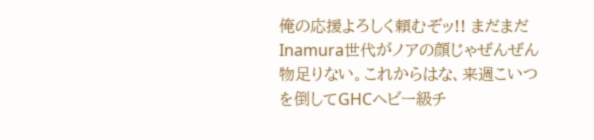俺の応援よろしく頼むぞッ!! まだまだInamura世代がノアの顔じゃぜんぜん物足りない。これからはな、来週こいつを倒してGHCヘビー級チ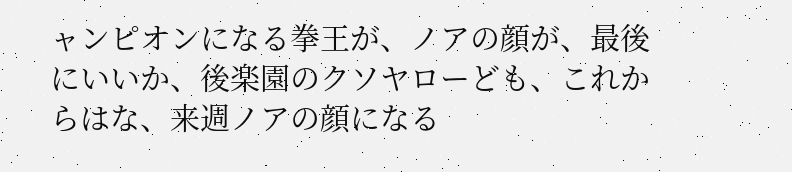ャンピオンになる拳王が、ノアの顔が、最後にいいか、後楽園のクソヤローども、これからはな、来週ノアの顔になる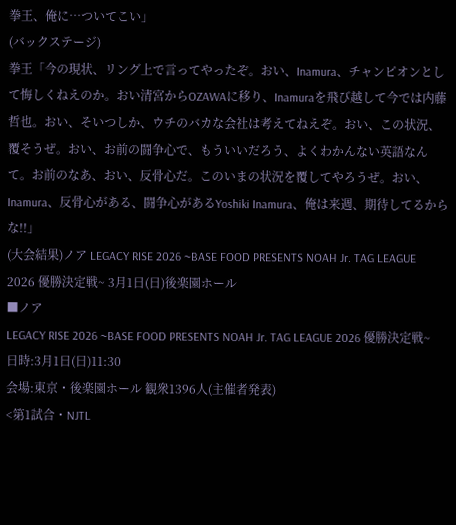拳王、俺に…ついてこい」
(バックステージ)
拳王「今の現状、リング上で言ってやったぞ。おい、Inamura、チャンピオンとして悔しくねえのか。おい清宮からOZAWAに移り、Inamuraを飛び越して今では内藤哲也。おい、そいつしか、ウチのバカな会社は考えてねえぞ。おい、この状況、覆そうぜ。おい、お前の闘争心で、もういいだろう、よくわかんない英語なんて。お前のなあ、おい、反骨心だ。このいまの状況を覆してやろうぜ。おい、Inamura、反骨心がある、闘争心があるYoshiki Inamura、俺は来週、期待してるからな!!」
(大会結果)ノア LEGACY RISE 2026 ~BASE FOOD PRESENTS NOAH Jr. TAG LEAGUE 2026 優勝決定戦~ 3月1日(日)後楽園ホール
■ノア
LEGACY RISE 2026 ~BASE FOOD PRESENTS NOAH Jr. TAG LEAGUE 2026 優勝決定戦~
日時:3月1日(日)11:30
会場:東京・後楽園ホール 観衆1396人(主催者発表)
<第1試合・NJTL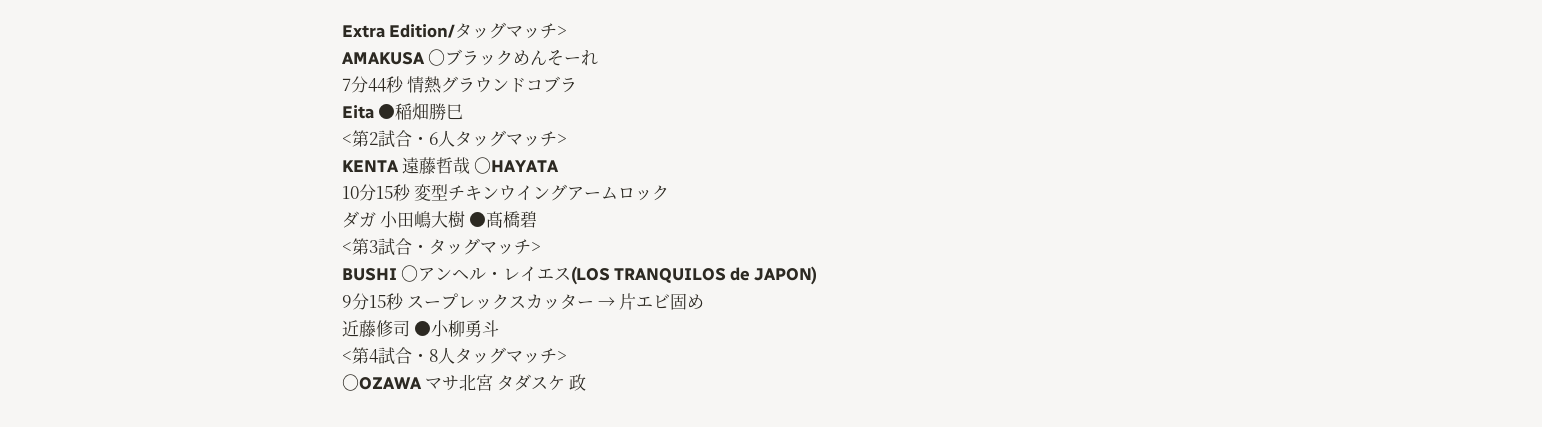Extra Edition/タッグマッチ>
AMAKUSA 〇ブラックめんそーれ
7分44秒 情熱グラウンドコブラ
Eita ●稲畑勝巳
<第2試合・6人タッグマッチ>
KENTA 遠藤哲哉 〇HAYATA
10分15秒 変型チキンウイングアームロック
ダガ 小田嶋大樹 ●髙橋碧
<第3試合・タッグマッチ>
BUSHI 〇アンヘル・レイエス(LOS TRANQUILOS de JAPON)
9分15秒 スープレックスカッター → 片エビ固め
近藤修司 ●小柳勇斗
<第4試合・8人タッグマッチ>
〇OZAWA マサ北宮 タダスケ 政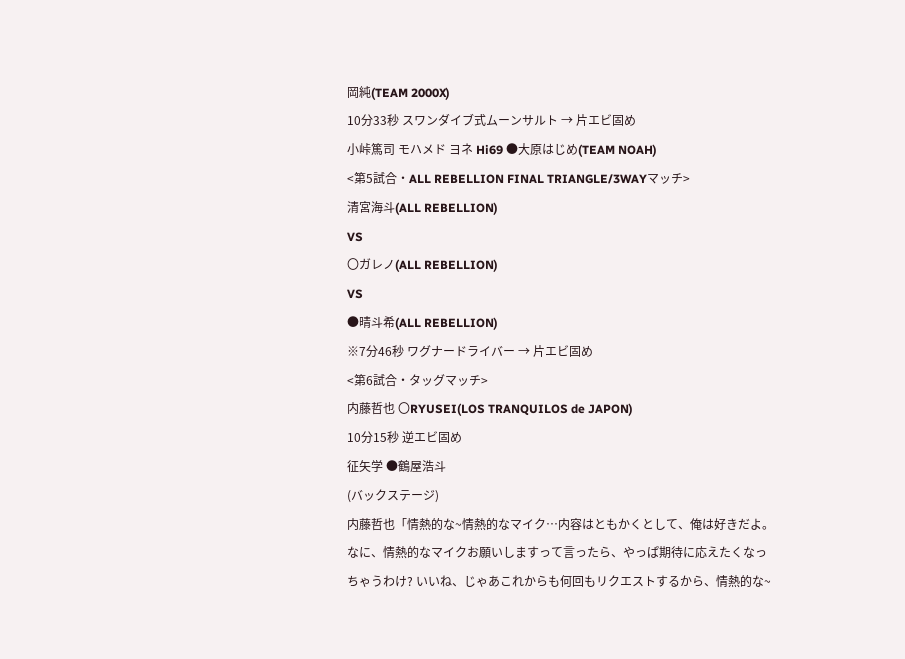岡純(TEAM 2000X)
10分33秒 スワンダイブ式ムーンサルト → 片エビ固め
小峠篤司 モハメド ヨネ Hi69 ●大原はじめ(TEAM NOAH)
<第5試合・ALL REBELLION FINAL TRIANGLE/3WAYマッチ>
清宮海斗(ALL REBELLION)
VS
〇ガレノ(ALL REBELLION)
VS
●晴斗希(ALL REBELLION)
※7分46秒 ワグナードライバー → 片エビ固め
<第6試合・タッグマッチ>
内藤哲也 〇RYUSEI(LOS TRANQUILOS de JAPON)
10分15秒 逆エビ固め
征矢学 ●鶴屋浩斗
(バックステージ)
内藤哲也「情熱的な~情熱的なマイク…内容はともかくとして、俺は好きだよ。なに、情熱的なマイクお願いしますって言ったら、やっぱ期待に応えたくなっちゃうわけ? いいね、じゃあこれからも何回もリクエストするから、情熱的な~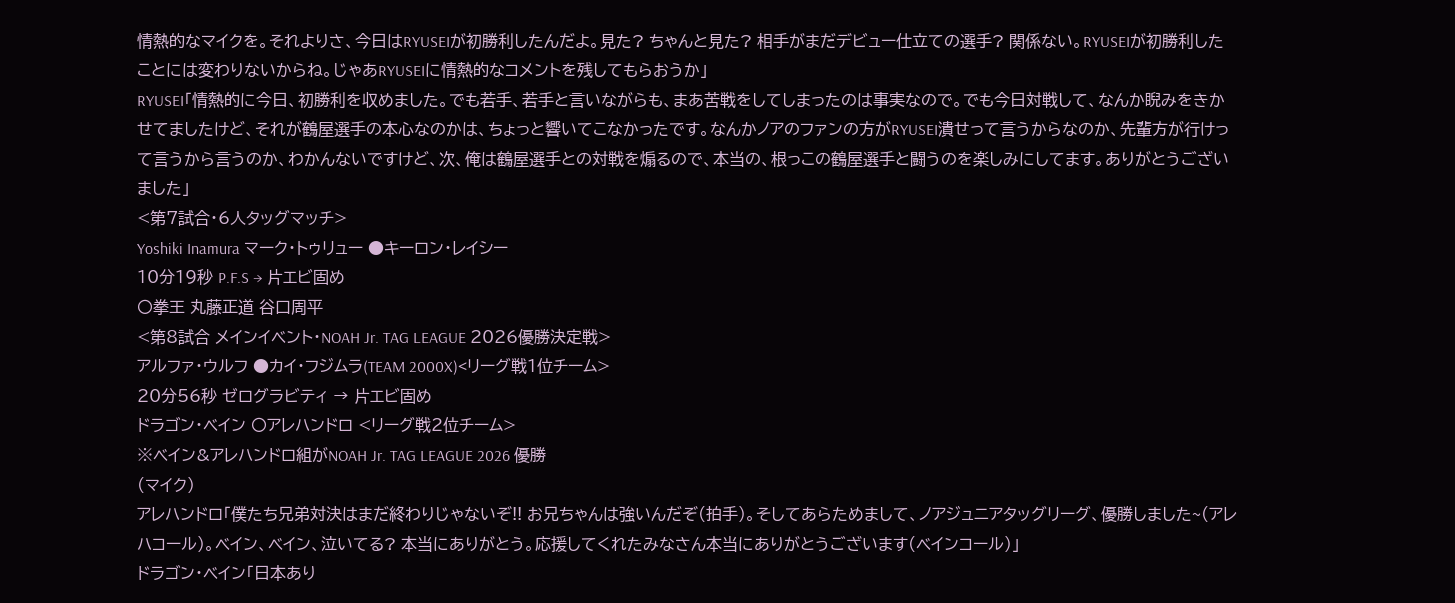情熱的なマイクを。それよりさ、今日はRYUSEIが初勝利したんだよ。見た? ちゃんと見た? 相手がまだデビュー仕立ての選手? 関係ない。RYUSEIが初勝利したことには変わりないからね。じゃあRYUSEIに情熱的なコメントを残してもらおうか」
RYUSEI「情熱的に今日、初勝利を収めました。でも若手、若手と言いながらも、まあ苦戦をしてしまったのは事実なので。でも今日対戦して、なんか睨みをきかせてましたけど、それが鶴屋選手の本心なのかは、ちょっと響いてこなかったです。なんかノアのファンの方がRYUSEI潰せって言うからなのか、先輩方が行けって言うから言うのか、わかんないですけど、次、俺は鶴屋選手との対戦を煽るので、本当の、根っこの鶴屋選手と闘うのを楽しみにしてます。ありがとうございました」
<第7試合・6人タッグマッチ>
Yoshiki Inamura マーク・トゥリュー ●キーロン・レイシー
10分19秒 P.F.S → 片エビ固め
〇拳王 丸藤正道 谷口周平
<第8試合 メインイベント・NOAH Jr. TAG LEAGUE 2026優勝決定戦>
アルファ・ウルフ ●カイ・フジムラ(TEAM 2000X)<リーグ戦1位チーム>
20分56秒 ゼログラビティ → 片エビ固め
ドラゴン・ベイン 〇アレハンドロ <リーグ戦2位チーム>
※ベイン&アレハンドロ組がNOAH Jr. TAG LEAGUE 2026 優勝
(マイク)
アレハンドロ「僕たち兄弟対決はまだ終わりじゃないぞ!! お兄ちゃんは強いんだぞ(拍手)。そしてあらためまして、ノアジュニアタッグリーグ、優勝しました~(アレハコール)。ベイン、ベイン、泣いてる? 本当にありがとう。応援してくれたみなさん本当にありがとうございます(ベインコール)」
ドラゴン・ベイン「日本あり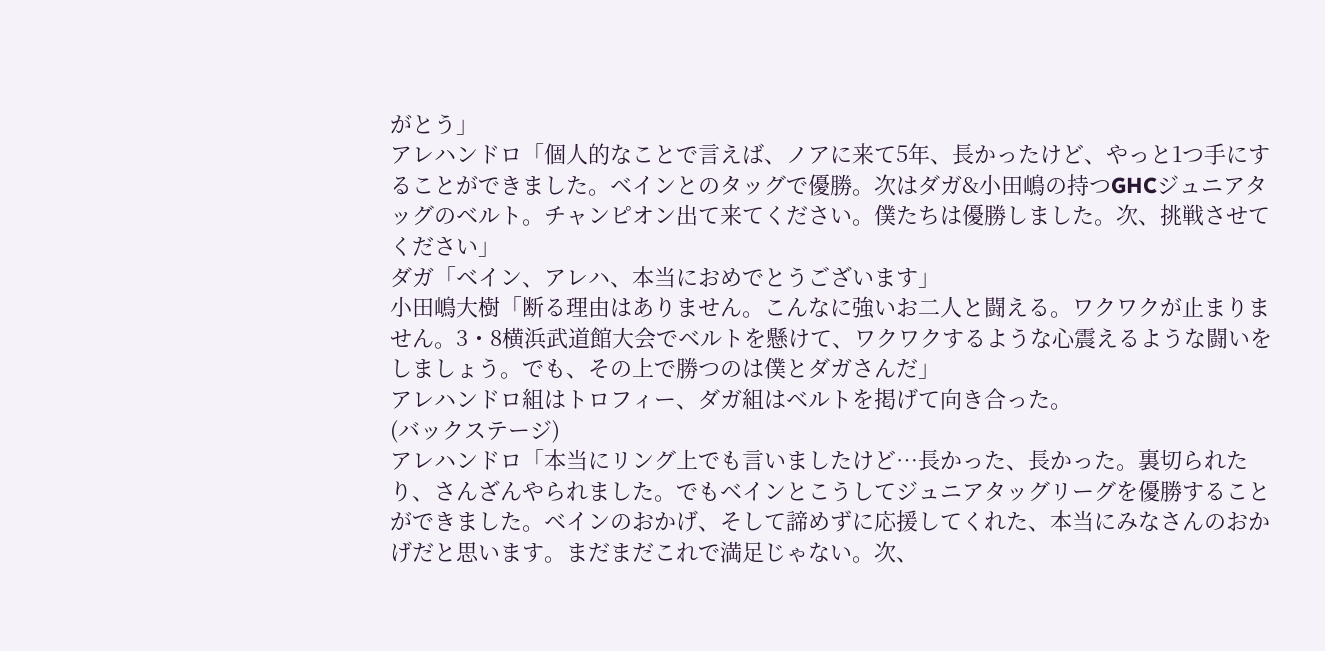がとう」
アレハンドロ「個人的なことで言えば、ノアに来て5年、長かったけど、やっと1つ手にすることができました。ベインとのタッグで優勝。次はダガ&小田嶋の持つGHCジュニアタッグのベルト。チャンピオン出て来てください。僕たちは優勝しました。次、挑戦させてください」
ダガ「ベイン、アレハ、本当におめでとうございます」
小田嶋大樹「断る理由はありません。こんなに強いお二人と闘える。ワクワクが止まりません。3・8横浜武道館大会でベルトを懸けて、ワクワクするような心震えるような闘いをしましょう。でも、その上で勝つのは僕とダガさんだ」
アレハンドロ組はトロフィー、ダガ組はベルトを掲げて向き合った。
(バックステージ)
アレハンドロ「本当にリング上でも言いましたけど…長かった、長かった。裏切られたり、さんざんやられました。でもベインとこうしてジュニアタッグリーグを優勝することができました。ベインのおかげ、そして諦めずに応援してくれた、本当にみなさんのおかげだと思います。まだまだこれで満足じゃない。次、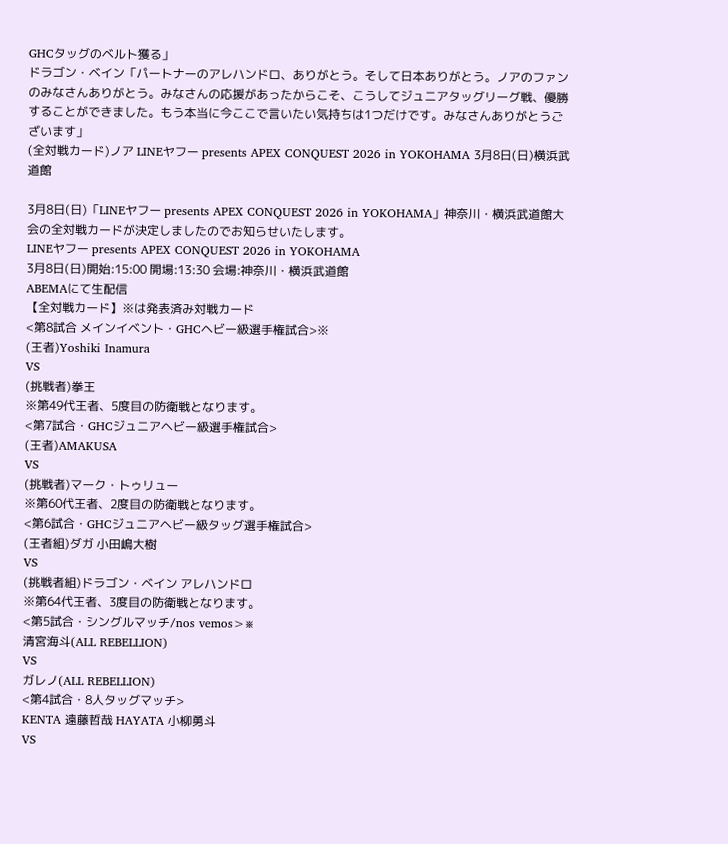GHCタッグのベルト獲る」
ドラゴン・ベイン「パートナーのアレハンドロ、ありがとう。そして日本ありがとう。ノアのファンのみなさんありがとう。みなさんの応援があったからこそ、こうしてジュニアタッグリーグ戦、優勝することができました。もう本当に今ここで言いたい気持ちは1つだけです。みなさんありがとうございます」
(全対戦カード)ノア LINEヤフー presents APEX CONQUEST 2026 in YOKOHAMA 3月8日(日)横浜武道館

3月8日(日)「LINEヤフー presents APEX CONQUEST 2026 in YOKOHAMA」神奈川・横浜武道館大会の全対戦カードが決定しましたのでお知らせいたします。
LINEヤフー presents APEX CONQUEST 2026 in YOKOHAMA
3月8日(日)開始:15:00 開場:13:30 会場:神奈川・横浜武道館
ABEMAにて生配信
【全対戦カード】※は発表済み対戦カード
<第8試合 メインイベント・GHCヘビー級選手権試合>※
(王者)Yoshiki Inamura
VS
(挑戦者)拳王
※第49代王者、5度目の防衛戦となります。
<第7試合・GHCジュニアヘビー級選手権試合>
(王者)AMAKUSA
VS
(挑戦者)マーク・トゥリュー
※第60代王者、2度目の防衛戦となります。
<第6試合・GHCジュニアヘビー級タッグ選手権試合>
(王者組)ダガ 小田嶋大樹
VS
(挑戦者組)ドラゴン・ベイン アレハンドロ
※第64代王者、3度目の防衛戦となります。
<第5試合・シングルマッチ/nos vemos>※
清宮海斗(ALL REBELLION)
VS
ガレノ(ALL REBELLION)
<第4試合・8人タッグマッチ>
KENTA 遠藤哲哉 HAYATA 小柳勇斗
VS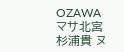OZAWA マサ北宮 杉浦貴 ヌ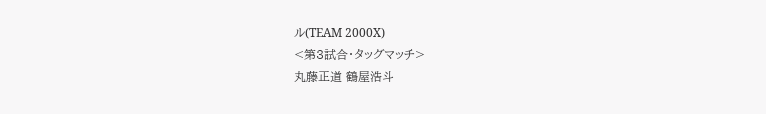ル(TEAM 2000X)
<第3試合・タッグマッチ>
丸藤正道 鶴屋浩斗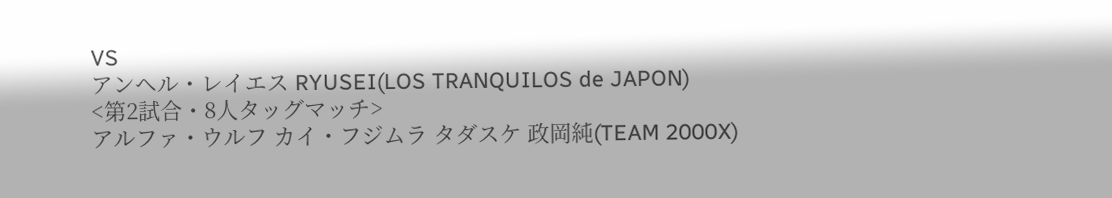VS
アンヘル・レイエス RYUSEI(LOS TRANQUILOS de JAPON)
<第2試合・8人タッグマッチ>
アルファ・ウルフ カイ・フジムラ タダスケ 政岡純(TEAM 2000X)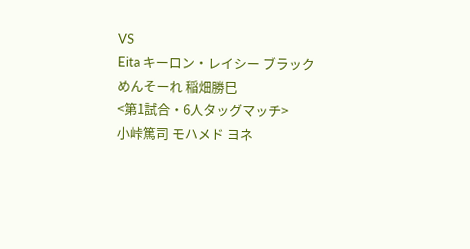VS
Eita キーロン・レイシー ブラックめんそーれ 稲畑勝巳
<第1試合・6人タッグマッチ>
小峠篤司 モハメド ヨネ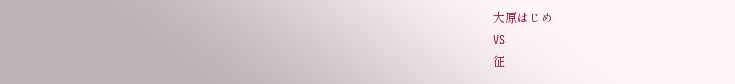大原はじめ
VS
征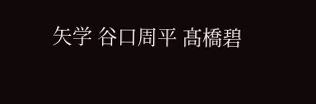矢学 谷口周平 髙橋碧